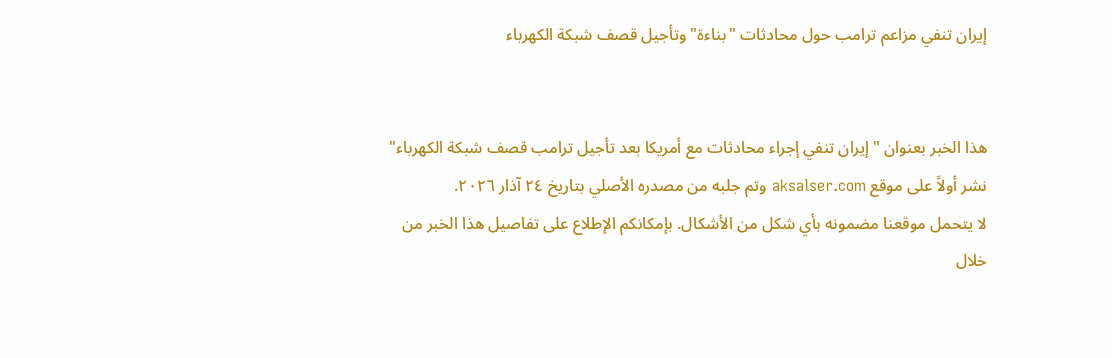إيران تنفي مزاعم ترامب حول محادثات "بناءة" وتأجيل قصف شبكة الكهرباء


هذا الخبر بعنوان "إيران تنفي إجراء محادثات مع أمريكا بعد تأجيل ترامب قصف شبكة الكهرباء" نشر أولاً على موقع aksalser.com وتم جلبه من مصدره الأصلي بتاريخ ٢٤ آذار ٢٠٢٦.
لا يتحمل موقعنا مضمونه بأي شكل من الأشكال. بإمكانكم الإطلاع على تفاصيل هذا الخبر من خلال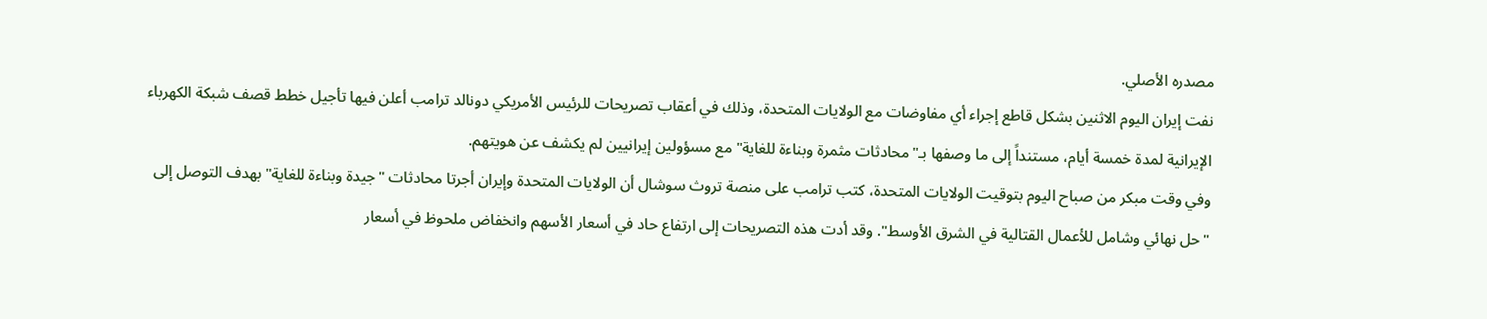مصدره الأصلي.
نفت إيران اليوم الاثنين بشكل قاطع إجراء أي مفاوضات مع الولايات المتحدة، وذلك في أعقاب تصريحات للرئيس الأمريكي دونالد ترامب أعلن فيها تأجيل خطط قصف شبكة الكهرباء الإيرانية لمدة خمسة أيام، مستنداً إلى ما وصفها بـ"محادثات مثمرة وبناءة للغاية" مع مسؤولين إيرانيين لم يكشف عن هويتهم.
وفي وقت مبكر من صباح اليوم بتوقيت الولايات المتحدة، كتب ترامب على منصة تروث سوشال أن الولايات المتحدة وإيران أجرتا محادثات "جيدة وبناءة للغاية" بهدف التوصل إلى "حل نهائي وشامل للأعمال القتالية في الشرق الأوسط". وقد أدت هذه التصريحات إلى ارتفاع حاد في أسعار الأسهم وانخفاض ملحوظ في أسعار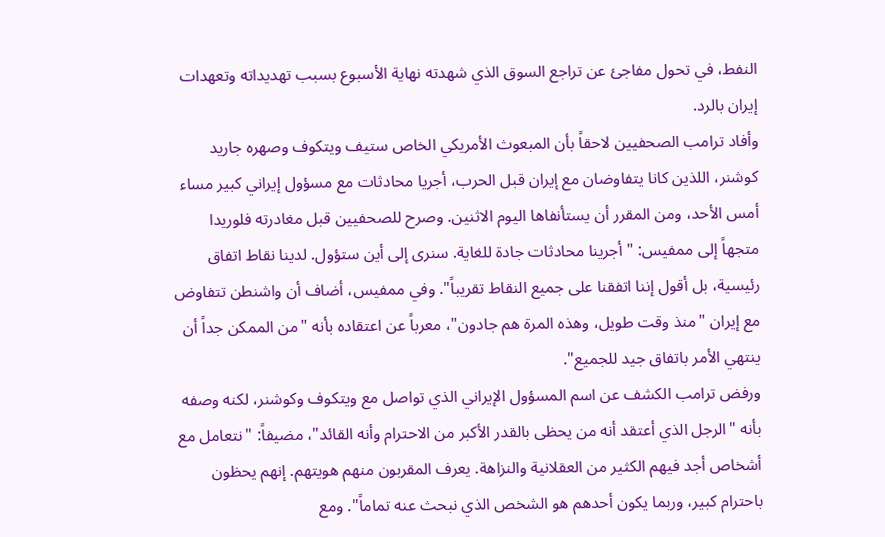النفط، في تحول مفاجئ عن تراجع السوق الذي شهدته نهاية الأسبوع بسبب تهديداته وتعهدات إيران بالرد.
وأفاد ترامب الصحفيين لاحقاً بأن المبعوث الأمريكي الخاص ستيف ويتكوف وصهره جاريد كوشنر، اللذين كانا يتفاوضان مع إيران قبل الحرب، أجريا محادثات مع مسؤول إيراني كبير مساء أمس الأحد، ومن المقرر أن يستأنفاها اليوم الاثنين. وصرح للصحفيين قبل مغادرته فلوريدا متجهاً إلى ممفيس: "أجرينا محادثات جادة للغاية. سنرى إلى أين ستؤول. لدينا نقاط اتفاق رئيسية، بل أقول إننا اتفقنا على جميع النقاط تقريباً". وفي ممفيس، أضاف أن واشنطن تتفاوض مع إيران "منذ وقت طويل، وهذه المرة هم جادون"، معرباً عن اعتقاده بأنه "من الممكن جداً أن ينتهي الأمر باتفاق جيد للجميع".
ورفض ترامب الكشف عن اسم المسؤول الإيراني الذي تواصل مع ويتكوف وكوشنر، لكنه وصفه بأنه "الرجل الذي أعتقد أنه من يحظى بالقدر الأكبر من الاحترام وأنه القائد"، مضيفاً: "نتعامل مع أشخاص أجد فيهم الكثير من العقلانية والنزاهة. يعرف المقربون منهم هويتهم. إنهم يحظون باحترام كبير، وربما يكون أحدهم هو الشخص الذي نبحث عنه تماماً". ومع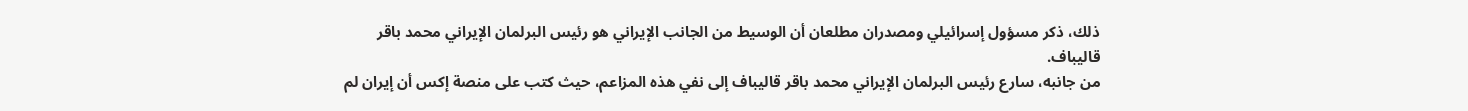ذلك، ذكر مسؤول إسرائيلي ومصدران مطلعان أن الوسيط من الجانب الإيراني هو رئيس البرلمان الإيراني محمد باقر قاليباف.
من جانبه، سارع رئيس البرلمان الإيراني محمد باقر قاليباف إلى نفي هذه المزاعم، حيث كتب على منصة إكس أن إيران لم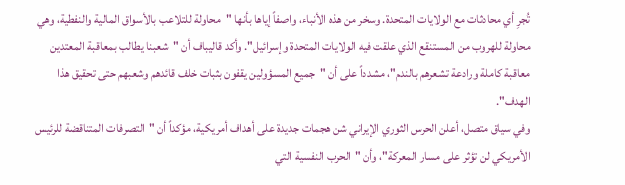تُجرِ أي محادثات مع الولايات المتحدة. وسخر من هذه الأنباء، واصفاً إياها بأنها "محاولة للتلاعب بالأسواق المالية والنفطية، وهي محاولة للهروب من المستنقع الذي علقت فيه الولايات المتحدة وإسرائيل". وأكد قاليباف أن "شعبنا يطالب بمعاقبة المعتدين معاقبة كاملة ورادعة تشعرهم بالندم"، مشدداً على أن "جميع المسؤولين يقفون بثبات خلف قائدهم وشعبهم حتى تحقيق هذا الهدف".
وفي سياق متصل، أعلن الحرس الثوري الإيراني شن هجمات جديدة على أهداف أمريكية، مؤكداً أن "التصرفات المتناقضة للرئيس الأمريكي لن تؤثر على مسار المعركة"، وأن "الحرب النفسية التي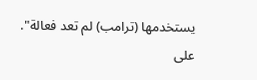يستخدمها (ترامب) لم تعد فعالة".
على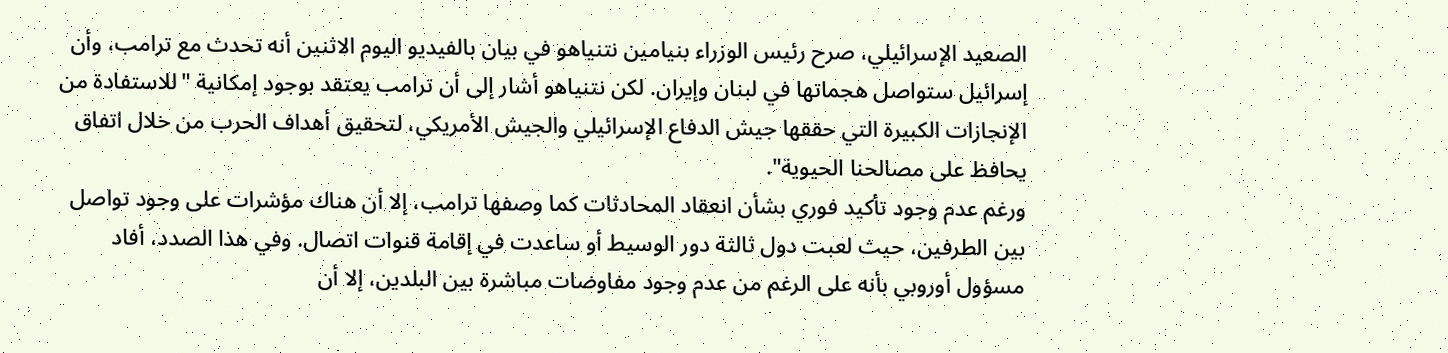الصعيد الإسرائيلي، صرح رئيس الوزراء بنيامين نتنياهو في بيان بالفيديو اليوم الاثنين أنه تحدث مع ترامب، وأن إسرائيل ستواصل هجماتها في لبنان وإيران. لكن نتنياهو أشار إلى أن ترامب يعتقد بوجود إمكانية "للاستفادة من الإنجازات الكبيرة التي حققها جيش الدفاع الإسرائيلي والجيش الأمريكي، لتحقيق أهداف الحرب من خلال اتفاق يحافظ على مصالحنا الحيوية".
ورغم عدم وجود تأكيد فوري بشأن انعقاد المحادثات كما وصفها ترامب، إلا أن هناك مؤشرات على وجود تواصل بين الطرفين، حيث لعبت دول ثالثة دور الوسيط أو ساعدت في إقامة قنوات اتصال. وفي هذا الصدد، أفاد مسؤول أوروبي بأنه على الرغم من عدم وجود مفاوضات مباشرة بين البلدين، إلا أن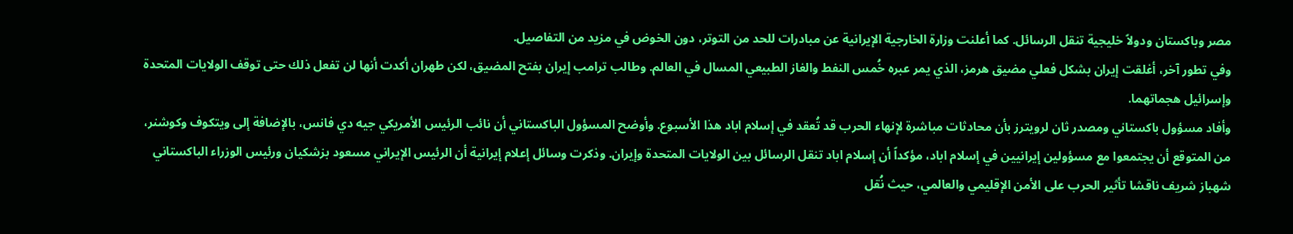مصر وباكستان ودولاً خليجية تنقل الرسائل. كما أعلنت وزارة الخارجية الإيرانية عن مبادرات للحد من التوتر، دون الخوض في مزيد من التفاصيل.
وفي تطور آخر، أغلقت إيران بشكل فعلي مضيق هرمز، الذي يمر عبره خُمس النفط والغاز الطبيعي المسال في العالم. وطالب ترامب إيران بفتح المضيق، لكن طهران أكدت أنها لن تفعل ذلك حتى توقف الولايات المتحدة وإسرائيل هجماتهما.
وأفاد مسؤول باكستاني ومصدر ثان لرويترز بأن محادثات مباشرة لإنهاء الحرب قد تُعقد في إسلام اباد هذا الأسبوع. وأوضح المسؤول الباكستاني أن نائب الرئيس الأمريكي جيه دي فانس، بالإضافة إلى ويتكوف وكوشنر، من المتوقع أن يجتمعوا مع مسؤولين إيرانيين في إسلام اباد، مؤكداً أن إسلام اباد تنقل الرسائل بين الولايات المتحدة وإيران. وذكرت وسائل إعلام إيرانية أن الرئيس الإيراني مسعود بزشكيان ورئيس الوزراء الباكستاني شهباز شريف ناقشا تأثير الحرب على الأمن الإقليمي والعالمي، حيث نُقل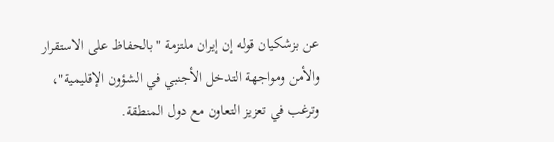عن بزشكيان قوله إن إيران ملتزمة "بالحفاظ على الاستقرار والأمن ومواجهة التدخل الأجنبي في الشؤون الإقليمية"، وترغب في تعزيز التعاون مع دول المنطقة.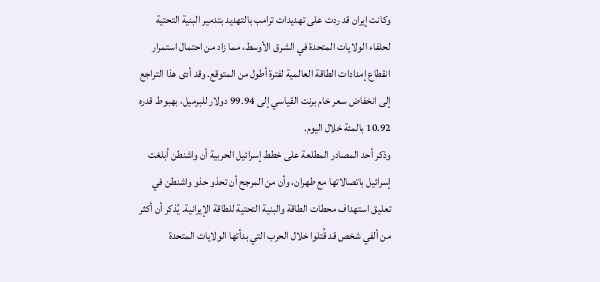وكانت إيران قد ردت على تهديدات ترامب بالتهديد بتدمير البنية التحتية لحلفاء الولايات المتحدة في الشرق الأوسط، مما زاد من احتمال استمرار انقطاع إمدادات الطاقة العالمية لفترة أطول من المتوقع. وقد أدى هذا التراجع إلى انخفاض سعر خام برنت القياسي إلى 99.94 دولار للبرميل، بهبوط قدره 10.92 بالمئة خلال اليوم.
وذكر أحد المصادر المطلعة على خطط إسرائيل الحربية أن واشنطن أبلغت إسرائيل باتصالاتها مع طهران، وأن من المرجح أن تحذو حذو واشنطن في تعليق استهداف محطات الطاقة والبنية التحتية للطاقة الإيرانية. يُذكر أن أكثر من ألفي شخص قد قُتلوا خلال الحرب التي بدأتها الولايات المتحدة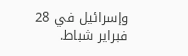وإسرائيل في 28 فبراير شباط.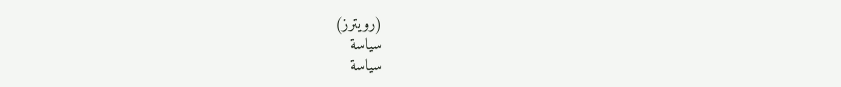(رويترز)
سياسة
سياسة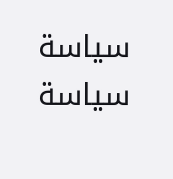سياسة
سياسة